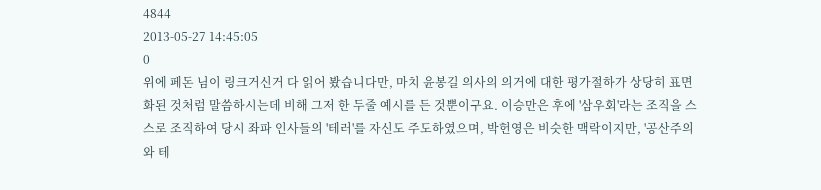4844
2013-05-27 14:45:05
0
위에 페돈 님이 링크거신거 다 읽어 봤습니다만, 마치 윤봉길 의사의 의거에 대한 평가절하가 상당히 표면화된 것처럼 말씀하시는데 비해 그저 한 두줄 예시를 든 것뿐이구요. 이승만은 후에 '삼우회'라는 조직을 스스로 조직하여 당시 좌파 인사들의 '테러'를 자신도 주도하였으며, 박헌영은 비슷한 맥락이지만, '공산주의와 테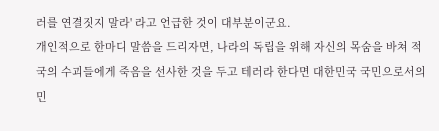러를 연결짓지 말라' 라고 언급한 것이 대부분이군요.
개인적으로 한마디 말씀을 드리자면, 나라의 독립을 위해 자신의 목숨을 바쳐 적국의 수괴들에게 죽음을 선사한 것을 두고 테러라 한다면 대한민국 국민으로서의 민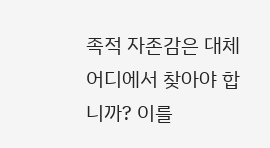족적 자존감은 대체 어디에서 찾아야 합니까? 이를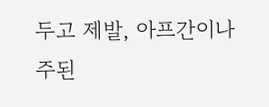두고 제발, 아프간이나 주된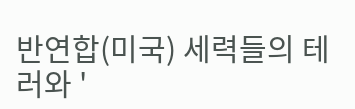반연합(미국) 세력들의 테러와 '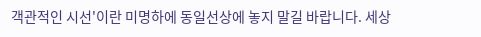객관적인 시선'이란 미명하에 동일선상에 놓지 말길 바랍니다. 세상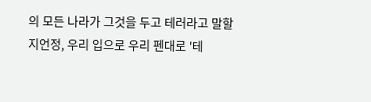의 모든 나라가 그것을 두고 테러라고 말할지언정, 우리 입으로 우리 펜대로 '테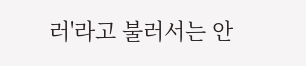러'라고 불러서는 안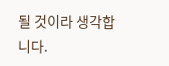될 것이라 생각합니다.